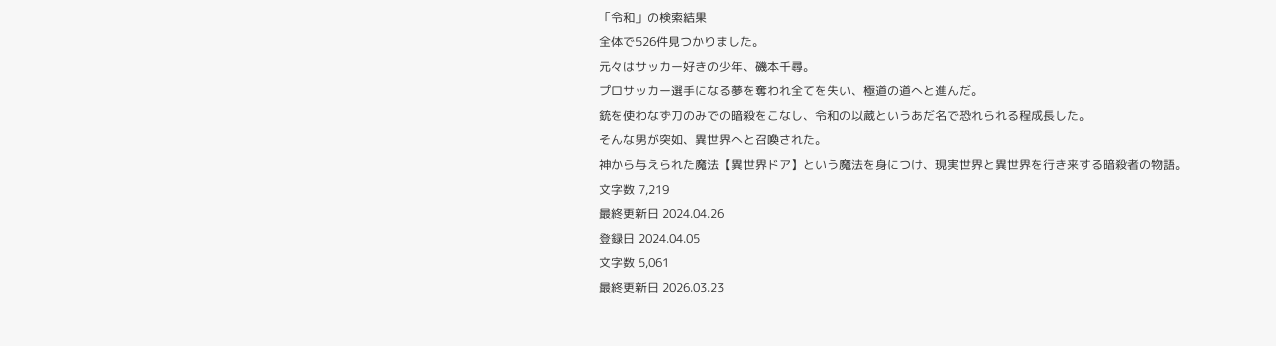「令和」の検索結果
全体で526件見つかりました。
元々はサッカー好きの少年、磯本千尋。
プロサッカー選手になる夢を奪われ全てを失い、極道の道へと進んだ。
銃を使わなず刀のみでの暗殺をこなし、令和の以蔵というあだ名で恐れられる程成長した。
そんな男が突如、異世界へと召喚された。
神から与えられた魔法【異世界ドア】という魔法を身につけ、現実世界と異世界を行き来する暗殺者の物語。
文字数 7,219
最終更新日 2024.04.26
登録日 2024.04.05
文字数 5,061
最終更新日 2026.03.23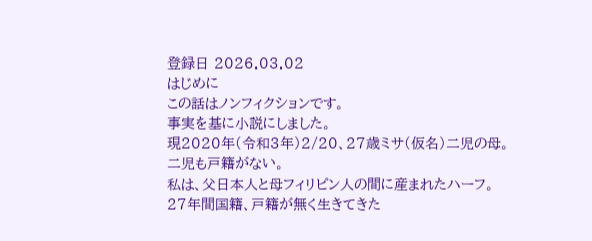登録日 2026.03.02
はじめに
この話はノンフィクションです。
事実を基に小説にしました。
現2020年(令和3年)2/20、27歳ミサ(仮名)二児の母。二児も戸籍がない。
私は、父日本人と母フィリピン人の間に産まれたハーフ。
27年間国籍、戸籍が無く生きてきた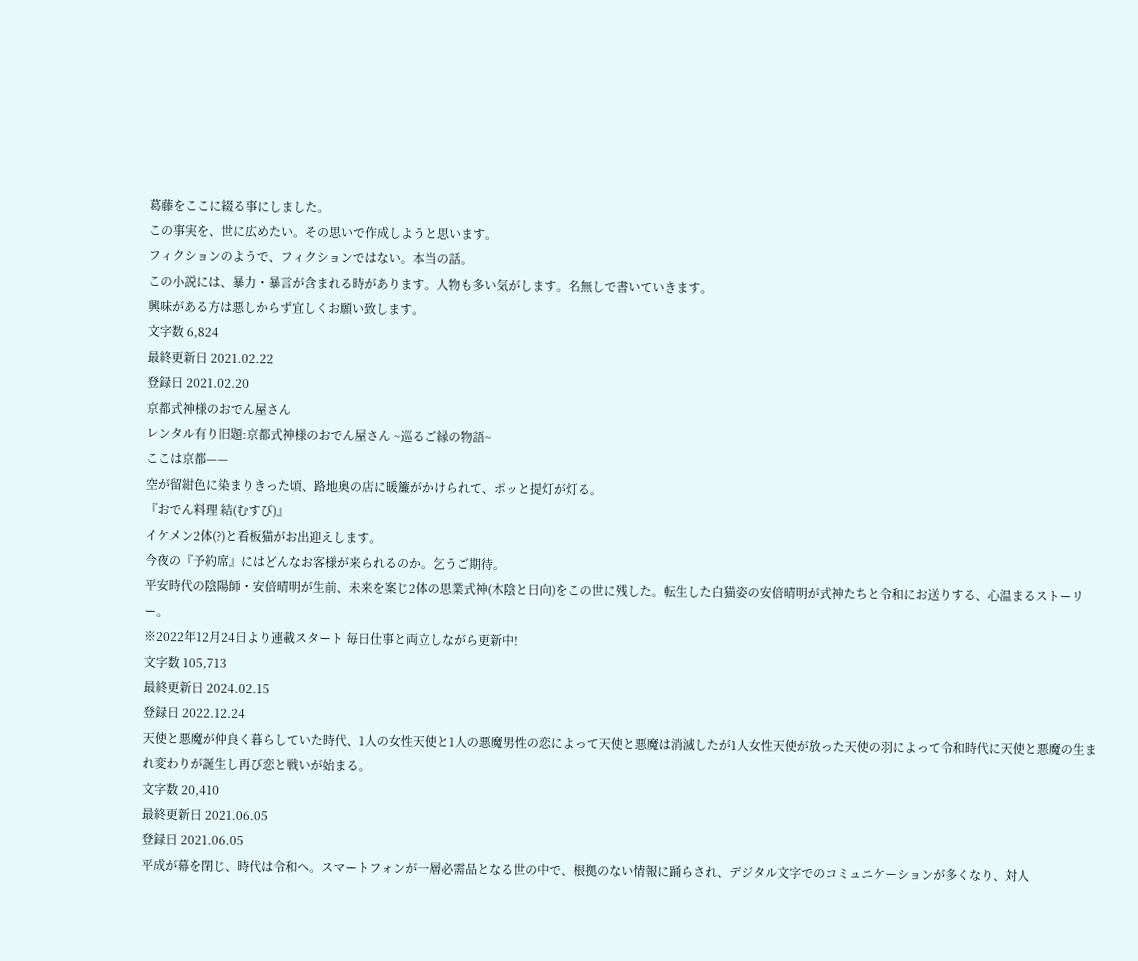葛藤をここに綴る事にしました。
この事実を、世に広めたい。その思いで作成しようと思います。
フィクションのようで、フィクションではない。本当の話。
この小説には、暴力・暴言が含まれる時があります。人物も多い気がします。名無しで書いていきます。
興味がある方は悪しからず宜しくお願い致します。
文字数 6,824
最終更新日 2021.02.22
登録日 2021.02.20
京都式神様のおでん屋さん
レンタル有り旧題:京都式神様のおでん屋さん ~巡るご縁の物語~
ここは京都——
空が留紺色に染まりきった頃、路地奥の店に暖簾がかけられて、ポッと提灯が灯る。
『おでん料理 結(むすび)』
イケメン2体(?)と看板猫がお出迎えします。
今夜の『予約席』にはどんなお客様が来られるのか。乞うご期待。
平安時代の陰陽師・安倍晴明が生前、未来を案じ2体の思業式神(木陰と日向)をこの世に残した。転生した白猫姿の安倍晴明が式神たちと令和にお送りする、心温まるストーリー。
※2022年12月24日より連載スタート 毎日仕事と両立しながら更新中!
文字数 105,713
最終更新日 2024.02.15
登録日 2022.12.24
天使と悪魔が仲良く暮らしていた時代、1人の女性天使と1人の悪魔男性の恋によって天使と悪魔は消滅したが1人女性天使が放った天使の羽によって令和時代に天使と悪魔の生まれ変わりが誕生し再び恋と戦いが始まる。
文字数 20,410
最終更新日 2021.06.05
登録日 2021.06.05
平成が幕を閉じ、時代は令和へ。スマートフォンが一層必需品となる世の中で、根拠のない情報に踊らされ、デジタル文字でのコミュニケーションが多くなり、対人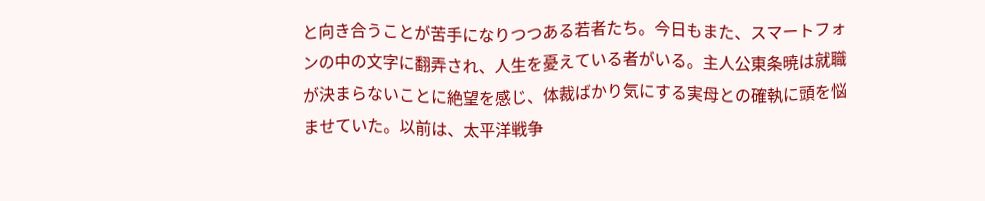と向き合うことが苦手になりつつある若者たち。今日もまた、スマートフォンの中の文字に翻弄され、人生を憂えている者がいる。主人公東条暁は就職が決まらないことに絶望を感じ、体裁ばかり気にする実母との確執に頭を悩ませていた。以前は、太平洋戦争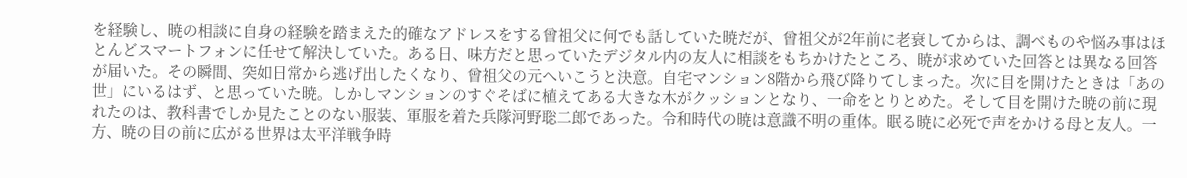を経験し、暁の相談に自身の経験を踏まえた的確なアドレスをする曾祖父に何でも話していた暁だが、曾祖父が2年前に老衰してからは、調べものや悩み事はほとんどスマートフォンに任せて解決していた。ある日、味方だと思っていたデジタル内の友人に相談をもちかけたところ、暁が求めていた回答とは異なる回答が届いた。その瞬間、突如日常から逃げ出したくなり、曾祖父の元へいこうと決意。自宅マンション8階から飛び降りてしまった。次に目を開けたときは「あの世」にいるはず、と思っていた暁。しかしマンションのすぐそばに植えてある大きな木がクッションとなり、一命をとりとめた。そして目を開けた暁の前に現れたのは、教科書でしか見たことのない服装、軍服を着た兵隊河野聡二郎であった。令和時代の暁は意識不明の重体。眠る暁に必死で声をかける母と友人。一方、暁の目の前に広がる世界は太平洋戦争時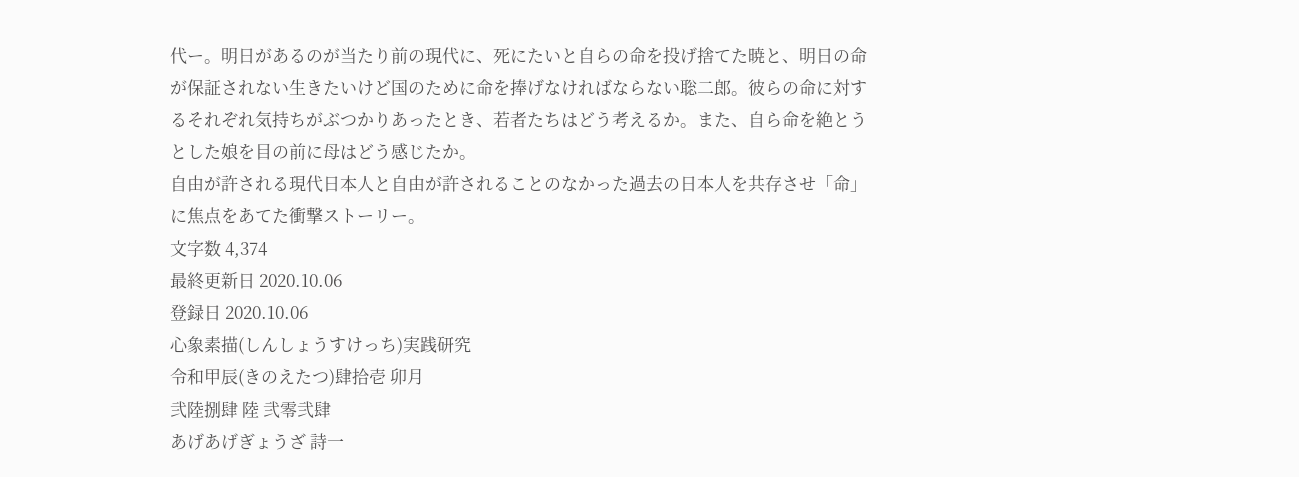代ー。明日があるのが当たり前の現代に、死にたいと自らの命を投げ捨てた暁と、明日の命が保証されない生きたいけど国のために命を捧げなければならない聡二郎。彼らの命に対するそれぞれ気持ちがぶつかりあったとき、若者たちはどう考えるか。また、自ら命を絶とうとした娘を目の前に母はどう感じたか。
自由が許される現代日本人と自由が許されることのなかった過去の日本人を共存させ「命」に焦点をあてた衝撃ストーリー。
文字数 4,374
最終更新日 2020.10.06
登録日 2020.10.06
心象素描(しんしょうすけっち)実践研究
令和甲辰(きのえたつ)肆拾壱 卯月
弐陸捌肆 陸 弐零弐肆
あげあげぎょうざ 詩一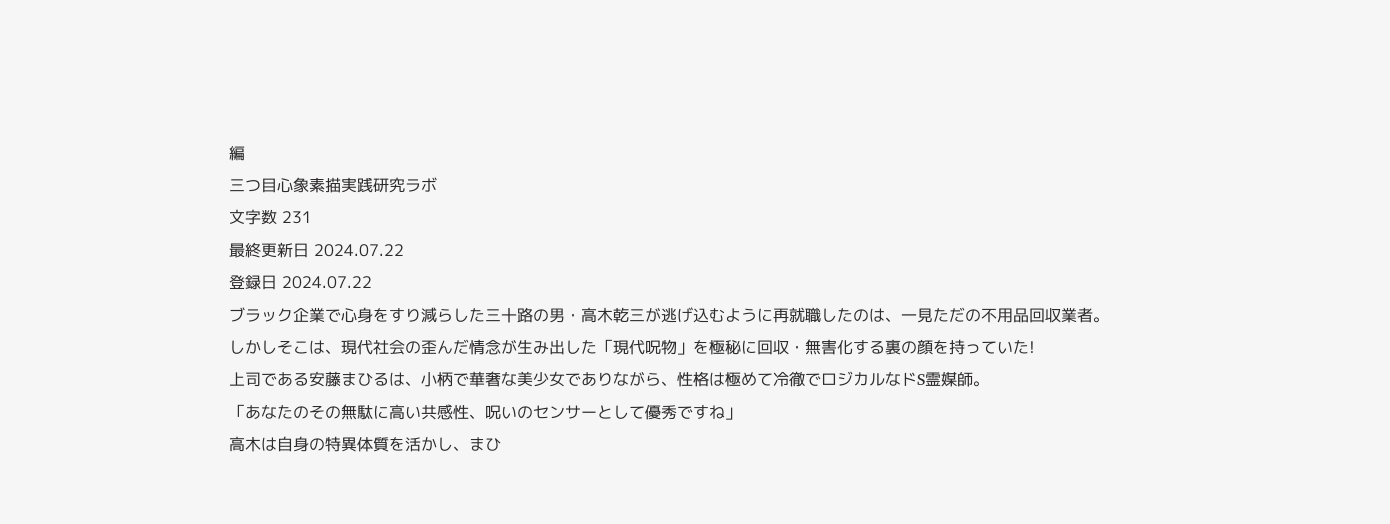編
三つ目心象素描実践研究ラボ
文字数 231
最終更新日 2024.07.22
登録日 2024.07.22
ブラック企業で心身をすり減らした三十路の男・高木乾三が逃げ込むように再就職したのは、一見ただの不用品回収業者。
しかしそこは、現代社会の歪んだ情念が生み出した「現代呪物」を極秘に回収・無害化する裏の顔を持っていた!
上司である安藤まひるは、小柄で華奢な美少女でありながら、性格は極めて冷徹でロジカルなドS霊媒師。
「あなたのその無駄に高い共感性、呪いのセンサーとして優秀ですね」
高木は自身の特異体質を活かし、まひ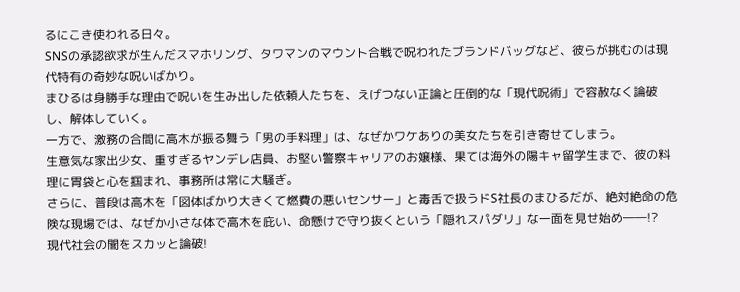るにこき使われる日々。
SNSの承認欲求が生んだスマホリング、タワマンのマウント合戦で呪われたブランドバッグなど、彼らが挑むのは現代特有の奇妙な呪いばかり。
まひるは身勝手な理由で呪いを生み出した依頼人たちを、えげつない正論と圧倒的な「現代呪術」で容赦なく論破し、解体していく。
一方で、激務の合間に高木が振る舞う「男の手料理」は、なぜかワケありの美女たちを引き寄せてしまう。
生意気な家出少女、重すぎるヤンデレ店員、お堅い警察キャリアのお嬢様、果ては海外の陽キャ留学生まで、彼の料理に胃袋と心を掴まれ、事務所は常に大騒ぎ。
さらに、普段は高木を「図体ばかり大きくて燃費の悪いセンサー」と毒舌で扱うドS社長のまひるだが、絶対絶命の危険な現場では、なぜか小さな体で高木を庇い、命懸けで守り抜くという「隠れスパダリ」な一面を見せ始め――!?
現代社会の闇をスカッと論破!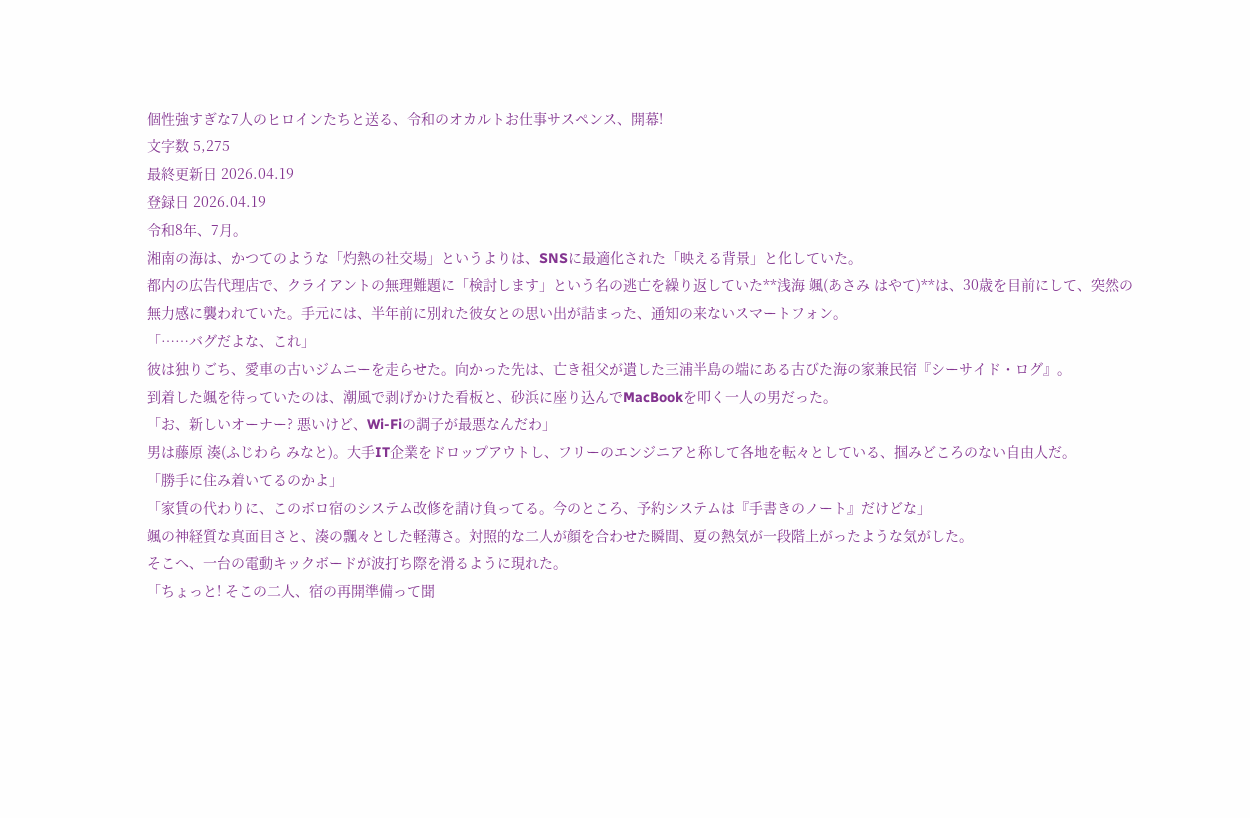個性強すぎな7人のヒロインたちと送る、令和のオカルトお仕事サスペンス、開幕!
文字数 5,275
最終更新日 2026.04.19
登録日 2026.04.19
令和8年、7月。
湘南の海は、かつてのような「灼熱の社交場」というよりは、SNSに最適化された「映える背景」と化していた。
都内の広告代理店で、クライアントの無理難題に「検討します」という名の逃亡を繰り返していた**浅海 颯(あさみ はやて)**は、30歳を目前にして、突然の無力感に襲われていた。手元には、半年前に別れた彼女との思い出が詰まった、通知の来ないスマートフォン。
「……バグだよな、これ」
彼は独りごち、愛車の古いジムニーを走らせた。向かった先は、亡き祖父が遺した三浦半島の端にある古びた海の家兼民宿『シーサイド・ログ』。
到着した颯を待っていたのは、潮風で剥げかけた看板と、砂浜に座り込んでMacBookを叩く一人の男だった。
「お、新しいオーナー? 悪いけど、Wi-Fiの調子が最悪なんだわ」
男は藤原 湊(ふじわら みなと)。大手IT企業をドロップアウトし、フリーのエンジニアと称して各地を転々としている、掴みどころのない自由人だ。
「勝手に住み着いてるのかよ」
「家賃の代わりに、このボロ宿のシステム改修を請け負ってる。今のところ、予約システムは『手書きのノート』だけどな」
颯の神経質な真面目さと、湊の飄々とした軽薄さ。対照的な二人が顔を合わせた瞬間、夏の熱気が一段階上がったような気がした。
そこへ、一台の電動キックボードが波打ち際を滑るように現れた。
「ちょっと! そこの二人、宿の再開準備って聞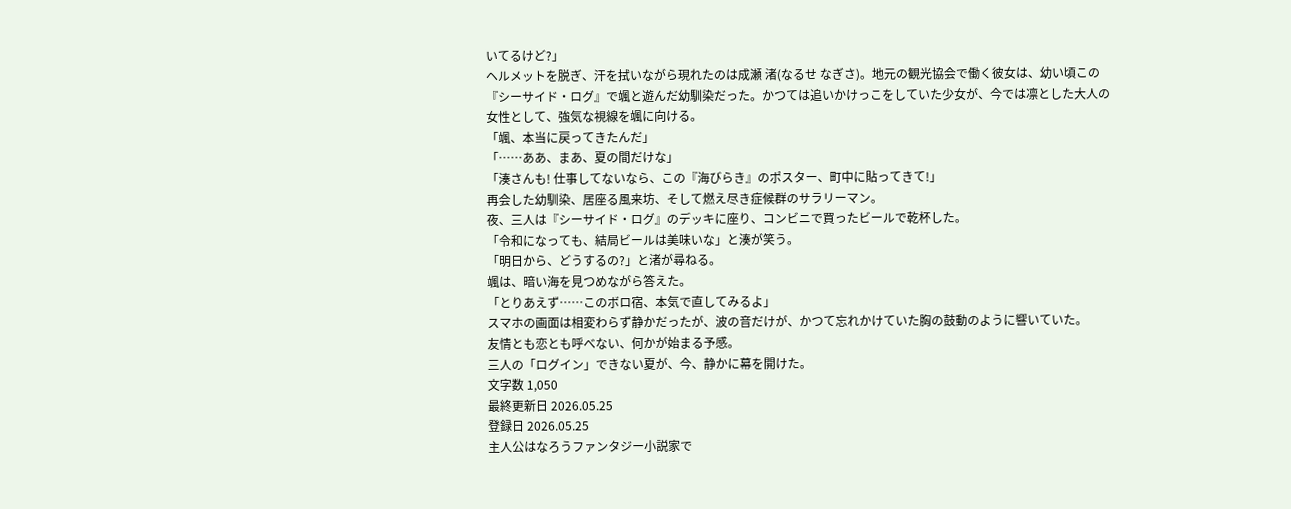いてるけど?」
ヘルメットを脱ぎ、汗を拭いながら現れたのは成瀬 渚(なるせ なぎさ)。地元の観光協会で働く彼女は、幼い頃この『シーサイド・ログ』で颯と遊んだ幼馴染だった。かつては追いかけっこをしていた少女が、今では凛とした大人の女性として、強気な視線を颯に向ける。
「颯、本当に戻ってきたんだ」
「……ああ、まあ、夏の間だけな」
「湊さんも! 仕事してないなら、この『海びらき』のポスター、町中に貼ってきて!」
再会した幼馴染、居座る風来坊、そして燃え尽き症候群のサラリーマン。
夜、三人は『シーサイド・ログ』のデッキに座り、コンビニで買ったビールで乾杯した。
「令和になっても、結局ビールは美味いな」と湊が笑う。
「明日から、どうするの?」と渚が尋ねる。
颯は、暗い海を見つめながら答えた。
「とりあえず……このボロ宿、本気で直してみるよ」
スマホの画面は相変わらず静かだったが、波の音だけが、かつて忘れかけていた胸の鼓動のように響いていた。
友情とも恋とも呼べない、何かが始まる予感。
三人の「ログイン」できない夏が、今、静かに幕を開けた。
文字数 1,050
最終更新日 2026.05.25
登録日 2026.05.25
主人公はなろうファンタジー小説家で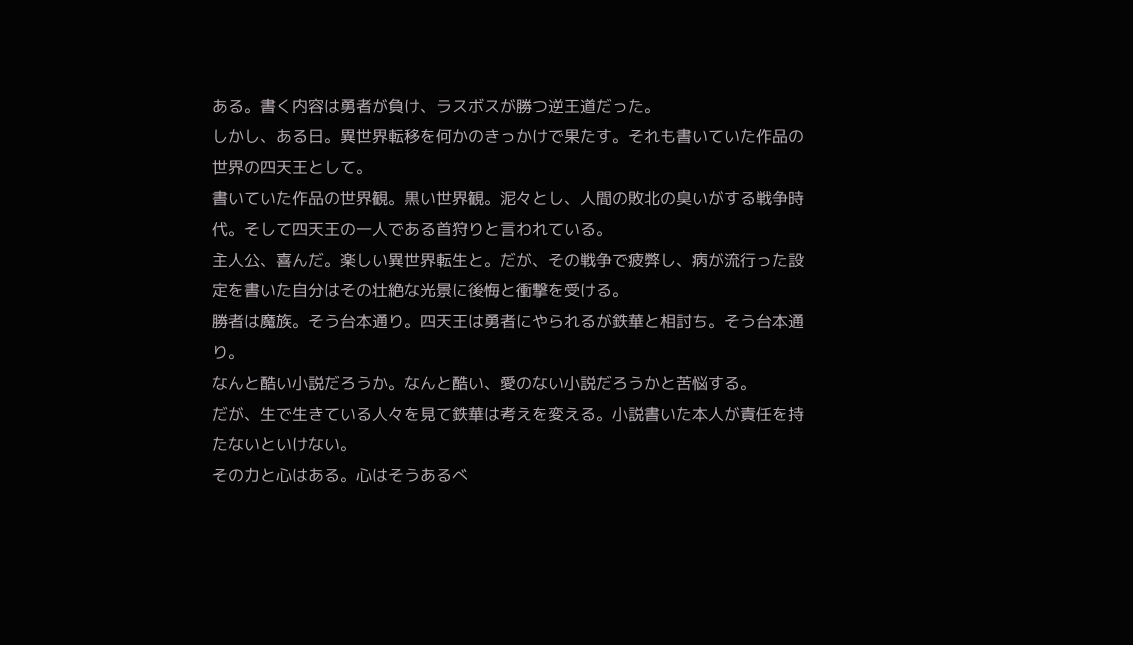ある。書く内容は勇者が負け、ラスボスが勝つ逆王道だった。
しかし、ある日。異世界転移を何かのきっかけで果たす。それも書いていた作品の世界の四天王として。
書いていた作品の世界観。黒い世界観。泥々とし、人間の敗北の臭いがする戦争時代。そして四天王の一人である首狩りと言われている。
主人公、喜んだ。楽しい異世界転生と。だが、その戦争で疲弊し、病が流行った設定を書いた自分はその壮絶な光景に後悔と衝撃を受ける。
勝者は魔族。そう台本通り。四天王は勇者にやられるが鉄華と相討ち。そう台本通り。
なんと酷い小説だろうか。なんと酷い、愛のない小説だろうかと苦悩する。
だが、生で生きている人々を見て鉄華は考えを変える。小説書いた本人が責任を持たないといけない。
その力と心はある。心はそうあるべ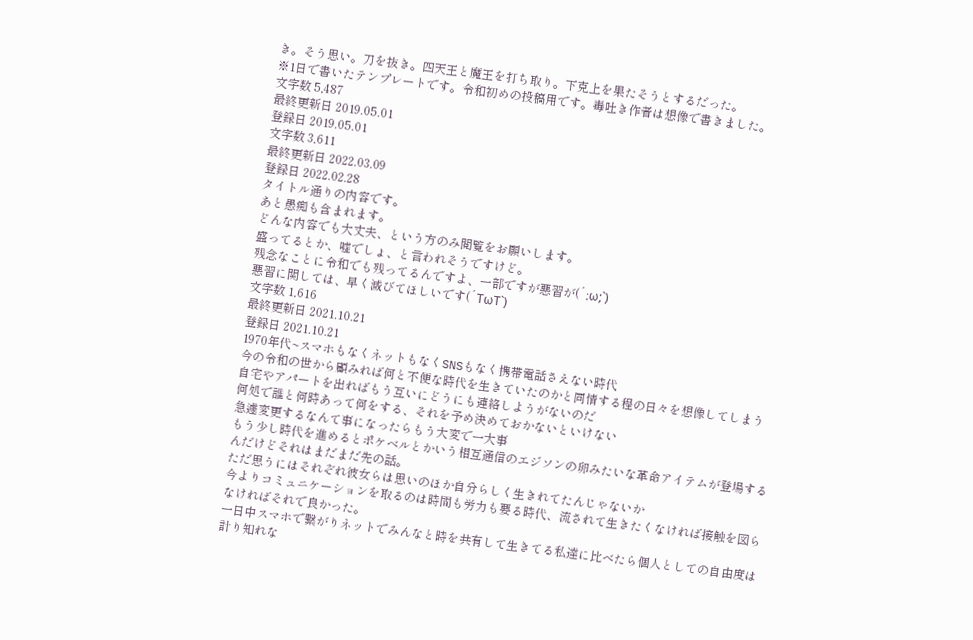き。そう思い。刀を抜き。四天王と魔王を打ち取り。下克上を果たそうとするだった。
※1日で書いたテンプレートです。令和初めの投稿用です。毒吐き作者は想像で書きました。
文字数 5,487
最終更新日 2019.05.01
登録日 2019.05.01
文字数 3,611
最終更新日 2022.03.09
登録日 2022.02.28
タイトル通りの内容です。
あと愚痴も含まれます。
どんな内容でも大丈夫、という方のみ閲覧をお願いします。
盛ってるとか、嘘でしょ、と言われそうですけど。
残念なことに令和でも残ってるんですよ、一部ですが悪習が(´;ω;`)
悪習に関しては、早く滅びてほしいです(´TωT`)
文字数 1,616
最終更新日 2021.10.21
登録日 2021.10.21
1970年代~スマホもなくネットもなくSNSもなく携帯電話さえない時代
今の令和の世から顧みれば何と不便な時代を生きていたのかと同情する程の日々を想像してしまう
自宅やアパートを出ればもう互いにどうにも連絡しようがないのだ
何処で誰と何時あって何をする、それを予め決めておかないといけない
急遽変更するなんて事になったらもう大変で一大事
もう少し時代を進めるとポケベルとかいう相互通信のエジソンの卵みたいな革命アイテムが登場するんだけどそれはまだまだ先の話。
ただ思うにはそれぞれ彼女らは思いのほか自分らしく生きれてたんじゃないか
今よりコミュニケーションを取るのは時間も労力も要る時代、流されて生きたくなければ接触を図らなければそれで良かった。
一日中スマホで繋がりネットでみんなと時を共有して生きてる私達に比べたら個人としての自由度は計り知れな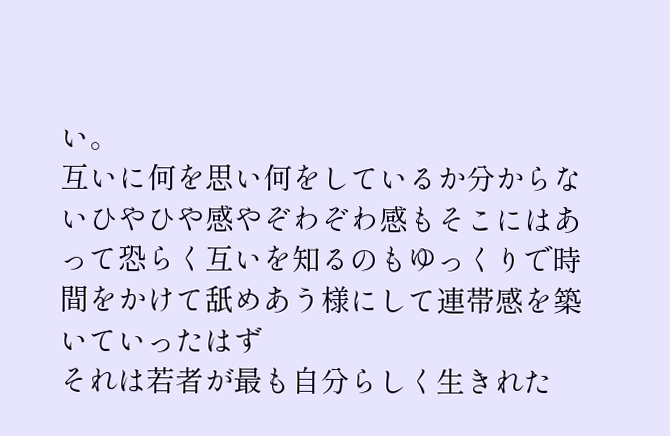い。
互いに何を思い何をしているか分からないひやひや感やぞわぞわ感もそこにはあって恐らく互いを知るのもゆっくりで時間をかけて舐めあう様にして連帯感を築いていったはず
それは若者が最も自分らしく生きれた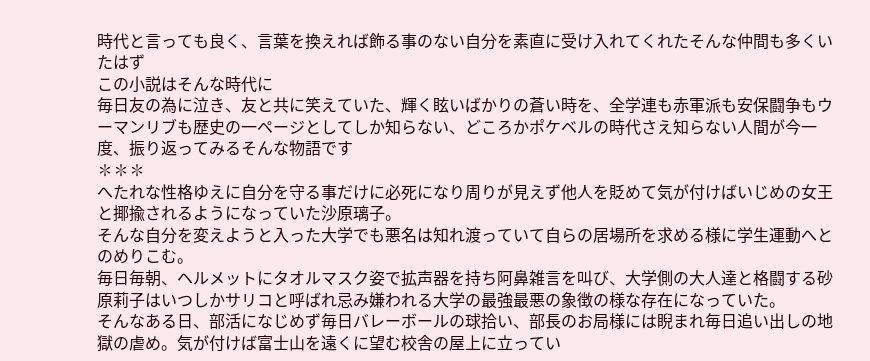時代と言っても良く、言葉を換えれば飾る事のない自分を素直に受け入れてくれたそんな仲間も多くいたはず
この小説はそんな時代に
毎日友の為に泣き、友と共に笑えていた、輝く眩いばかりの蒼い時を、全学連も赤軍派も安保闘争もウーマンリブも歴史の一ページとしてしか知らない、どころかポケベルの時代さえ知らない人間が今一度、振り返ってみるそんな物語です
✽✽✽
へたれな性格ゆえに自分を守る事だけに必死になり周りが見えず他人を貶めて気が付けばいじめの女王と揶揄されるようになっていた沙原璃子。
そんな自分を変えようと入った大学でも悪名は知れ渡っていて自らの居場所を求める様に学生運動へとのめりこむ。
毎日毎朝、ヘルメットにタオルマスク姿で拡声器を持ち阿鼻雑言を叫び、大学側の大人達と格闘する砂原莉子はいつしかサリコと呼ばれ忌み嫌われる大学の最強最悪の象徴の様な存在になっていた。
そんなある日、部活になじめず毎日バレーボールの球拾い、部長のお局様には睨まれ毎日追い出しの地獄の虐め。気が付けば富士山を遠くに望む校舎の屋上に立ってい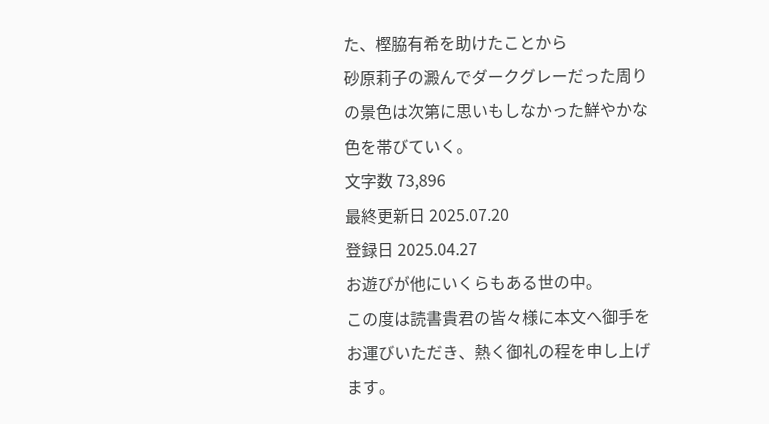た、樫脇有希を助けたことから
砂原莉子の澱んでダークグレーだった周りの景色は次第に思いもしなかった鮮やかな色を帯びていく。
文字数 73,896
最終更新日 2025.07.20
登録日 2025.04.27
お遊びが他にいくらもある世の中。
この度は読書貴君の皆々様に本文へ御手をお運びいただき、熱く御礼の程を申し上げます。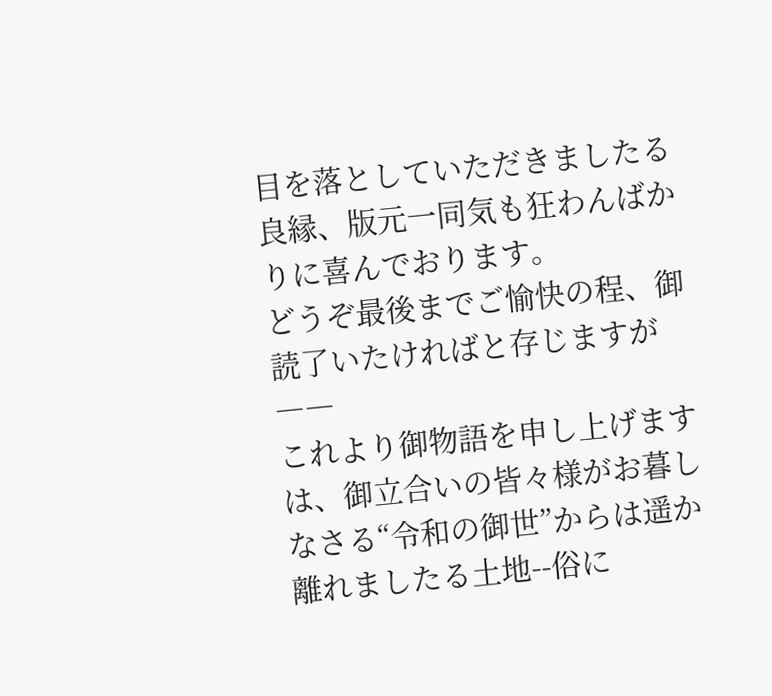目を落としていただきましたる良縁、版元一同気も狂わんばかりに喜んでおります。
どうぞ最後までご愉快の程、御読了いたければと存じますが――
これより御物語を申し上げますは、御立合いの皆々様がお暮しなさる“令和の御世”からは遥か離れましたる土地--俗に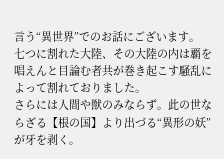言う“異世界”でのお話にございます。
七つに割れた大陸、その大陸の内は覇を唱えんと目論む者共が巻き起こす騒乱によって割れておりました。
さらには人間や獣のみならず。此の世ならざる【根の国】より出づる“異形の妖”が牙を剥く。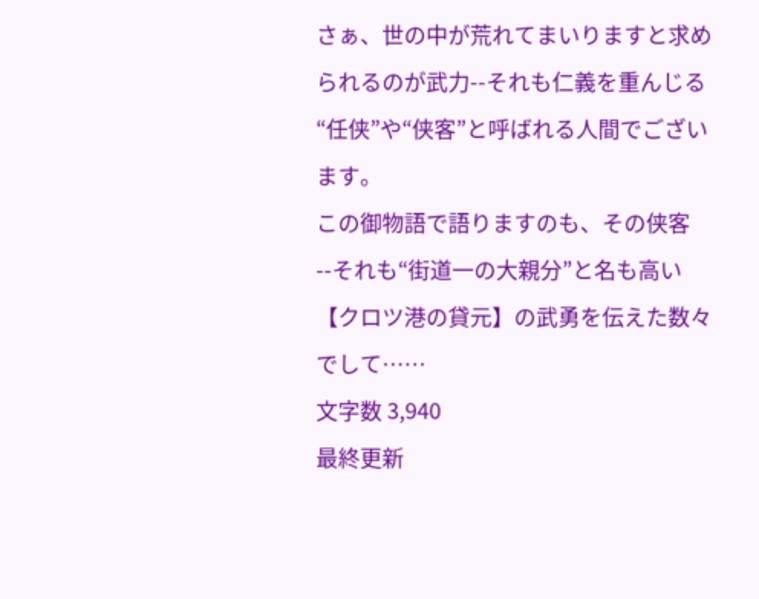さぁ、世の中が荒れてまいりますと求められるのが武力--それも仁義を重んじる“任侠”や“侠客”と呼ばれる人間でございます。
この御物語で語りますのも、その侠客--それも“街道一の大親分”と名も高い【クロツ港の貸元】の武勇を伝えた数々でして……
文字数 3,940
最終更新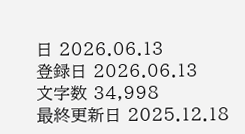日 2026.06.13
登録日 2026.06.13
文字数 34,998
最終更新日 2025.12.18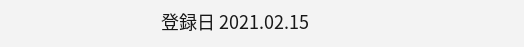登録日 2021.02.15